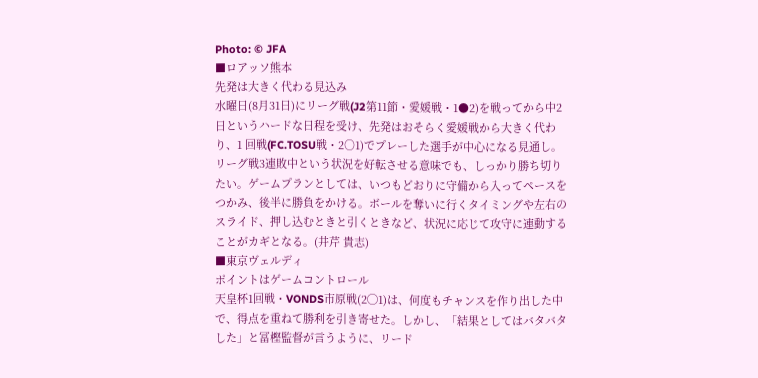Photo: © JFA
■ロアッソ熊本
先発は大きく代わる見込み
水曜日(8月31日)にリーグ戦(J2第11節・愛媛戦・1●2)を戦ってから中2日というハードな日程を受け、先発はおそらく愛媛戦から大きく代わり、1 回戦(FC.TOSU戦・2○1)でプレーした選手が中心になる見通し。リーグ戦3連敗中という状況を好転させる意味でも、しっかり勝ち切りたい。ゲームプランとしては、いつもどおりに守備から入ってペースをつかみ、後半に勝負をかける。ボールを奪いに行くタイミングや左右のスライド、押し込むときと引くときなど、状況に応じて攻守に連動することがカギとなる。(井芹 貴志)
■東京ヴェルディ
ポイントはゲームコントロール
天皇杯1回戦・VONDS市原戦(2◯1)は、何度もチャンスを作り出した中で、得点を重ねて勝利を引き寄せた。しかし、「結果としてはバタバタした」と冨樫監督が言うように、リード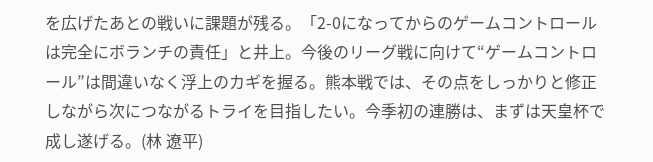を広げたあとの戦いに課題が残る。「2-0になってからのゲームコントロールは完全にボランチの責任」と井上。今後のリーグ戦に向けて“ゲームコントロール”は間違いなく浮上のカギを握る。熊本戦では、その点をしっかりと修正しながら次につながるトライを目指したい。今季初の連勝は、まずは天皇杯で成し遂げる。(林 遼平)